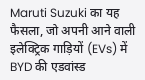Maruti Suzuki का यह फैसला, जो अपनी आने वाली इलेक्ट्रिक गाड़ियों (EVs) में BYD की एडवांस्ड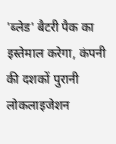'ब्लेड' बैटरी पैक का इस्तेमाल करेगा, कंपनी की दशकों पुरानी लोकलाइजेशन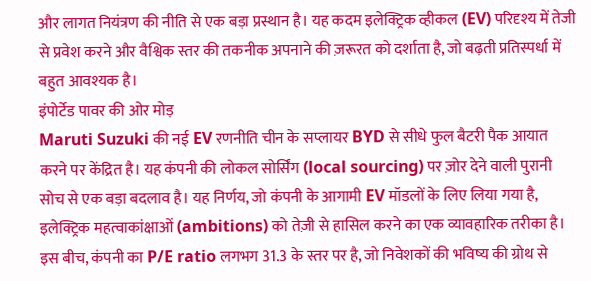और लागत नियंत्रण की नीति से एक बड़ा प्रस्थान है। यह कदम इलेक्ट्रिक व्हीकल (EV) परिदृश्य में तेजी से प्रवेश करने और वैश्विक स्तर की तकनीक अपनाने की ज़रूरत को दर्शाता है, जो बढ़ती प्रतिस्पर्धा में बहुत आवश्यक है।
इंपोर्टेड पावर की ओर मोड़
Maruti Suzuki की नई EV रणनीति चीन के सप्लायर BYD से सीधे फुल बैटरी पैक आयात करने पर केंद्रित है। यह कंपनी की लोकल सोर्सिंग (local sourcing) पर ज़ोर देने वाली पुरानी सोच से एक बड़ा बदलाव है। यह निर्णय, जो कंपनी के आगामी EV मॉडलों के लिए लिया गया है, इलेक्ट्रिक महत्वाकांक्षाओं (ambitions) को तेज़ी से हासिल करने का एक व्यावहारिक तरीका है। इस बीच, कंपनी का P/E ratio लगभग 31.3 के स्तर पर है, जो निवेशकों की भविष्य की ग्रोथ से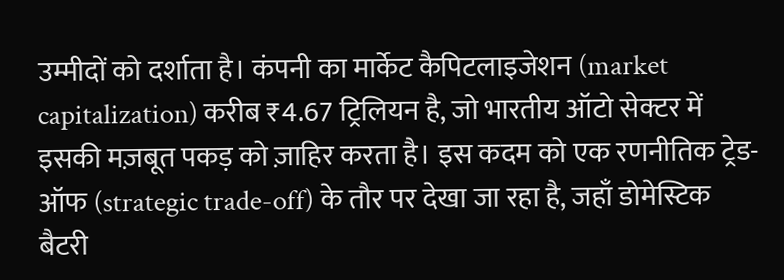उम्मीदों को दर्शाता है। कंपनी का मार्केट कैपिटलाइजेशन (market capitalization) करीब ₹4.67 ट्रिलियन है, जो भारतीय ऑटो सेक्टर में इसकी मज़बूत पकड़ को ज़ाहिर करता है। इस कदम को एक रणनीतिक ट्रेड-ऑफ (strategic trade-off) के तौर पर देखा जा रहा है, जहाँ डोमेस्टिक बैटरी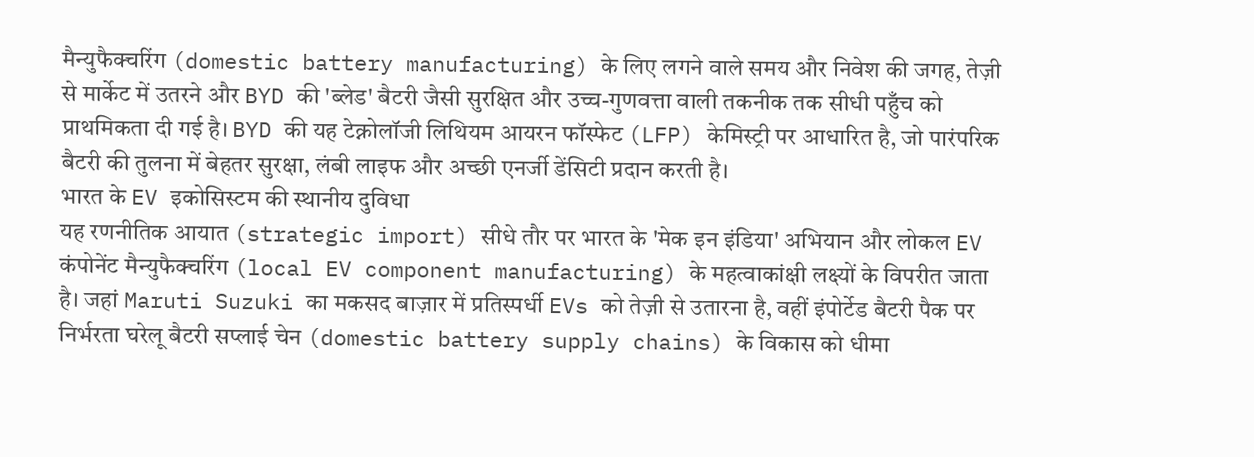मैन्युफैक्चरिंग (domestic battery manufacturing) के लिए लगने वाले समय और निवेश की जगह, तेज़ी से मार्केट में उतरने और BYD की 'ब्लेड' बैटरी जैसी सुरक्षित और उच्च-गुणवत्ता वाली तकनीक तक सीधी पहुँच को प्राथमिकता दी गई है। BYD की यह टेक्नोलॉजी लिथियम आयरन फॉस्फेट (LFP) केमिस्ट्री पर आधारित है, जो पारंपरिक बैटरी की तुलना में बेहतर सुरक्षा, लंबी लाइफ और अच्छी एनर्जी डेंसिटी प्रदान करती है।
भारत के EV इकोसिस्टम की स्थानीय दुविधा
यह रणनीतिक आयात (strategic import) सीधे तौर पर भारत के 'मेक इन इंडिया' अभियान और लोकल EV कंपोनेंट मैन्युफैक्चरिंग (local EV component manufacturing) के महत्वाकांक्षी लक्ष्यों के विपरीत जाता है। जहां Maruti Suzuki का मकसद बाज़ार में प्रतिस्पर्धी EVs को तेज़ी से उतारना है, वहीं इंपोर्टेड बैटरी पैक पर निर्भरता घरेलू बैटरी सप्लाई चेन (domestic battery supply chains) के विकास को धीमा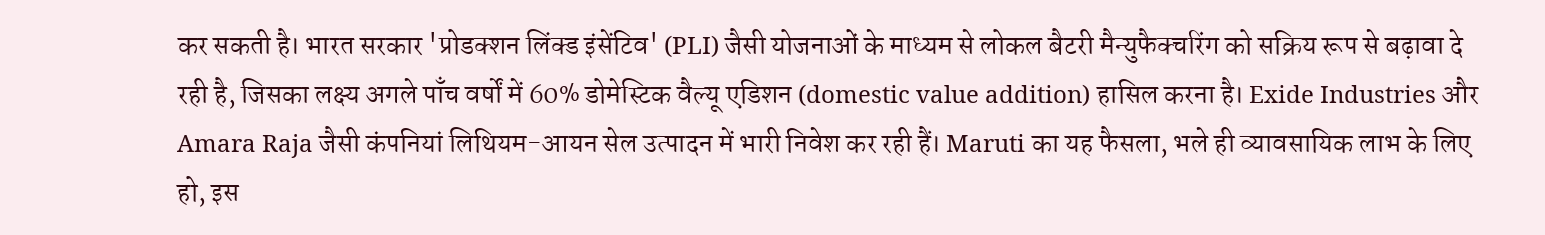कर सकती है। भारत सरकार 'प्रोडक्शन लिंक्ड इंसेंटिव' (PLI) जैसी योजनाओं के माध्यम से लोकल बैटरी मैन्युफैक्चरिंग को सक्रिय रूप से बढ़ावा दे रही है, जिसका लक्ष्य अगले पाँच वर्षों में 60% डोमेस्टिक वैल्यू एडिशन (domestic value addition) हासिल करना है। Exide Industries और Amara Raja जैसी कंपनियां लिथियम-आयन सेल उत्पादन में भारी निवेश कर रही हैं। Maruti का यह फैसला, भले ही व्यावसायिक लाभ के लिए हो, इस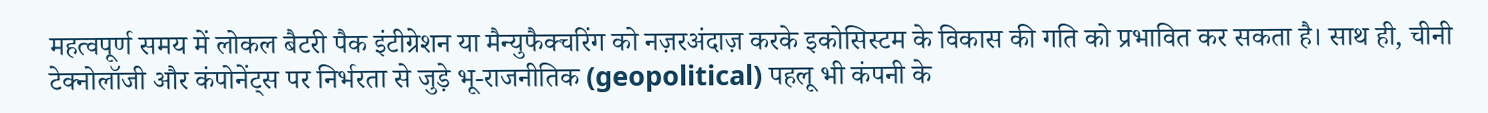महत्वपूर्ण समय में लोकल बैटरी पैक इंटीग्रेशन या मैन्युफैक्चरिंग को नज़रअंदाज़ करके इकोसिस्टम के विकास की गति को प्रभावित कर सकता है। साथ ही, चीनी टेक्नोलॉजी और कंपोनेंट्स पर निर्भरता से जुड़े भू-राजनीतिक (geopolitical) पहलू भी कंपनी के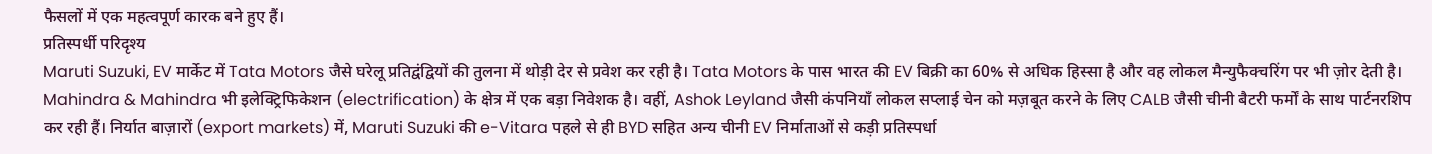फैसलों में एक महत्वपूर्ण कारक बने हुए हैं।
प्रतिस्पर्धी परिदृश्य
Maruti Suzuki, EV मार्केट में Tata Motors जैसे घरेलू प्रतिद्वंद्वियों की तुलना में थोड़ी देर से प्रवेश कर रही है। Tata Motors के पास भारत की EV बिक्री का 60% से अधिक हिस्सा है और वह लोकल मैन्युफैक्चरिंग पर भी ज़ोर देती है। Mahindra & Mahindra भी इलेक्ट्रिफिकेशन (electrification) के क्षेत्र में एक बड़ा निवेशक है। वहीं, Ashok Leyland जैसी कंपनियाँ लोकल सप्लाई चेन को मज़बूत करने के लिए CALB जैसी चीनी बैटरी फर्मों के साथ पार्टनरशिप कर रही हैं। निर्यात बाज़ारों (export markets) में, Maruti Suzuki की e-Vitara पहले से ही BYD सहित अन्य चीनी EV निर्माताओं से कड़ी प्रतिस्पर्धा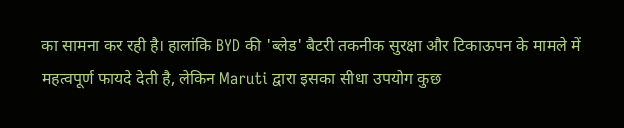का सामना कर रही है। हालांकि BYD की 'ब्लेड' बैटरी तकनीक सुरक्षा और टिकाऊपन के मामले में महत्वपूर्ण फायदे देती है, लेकिन Maruti द्वारा इसका सीधा उपयोग कुछ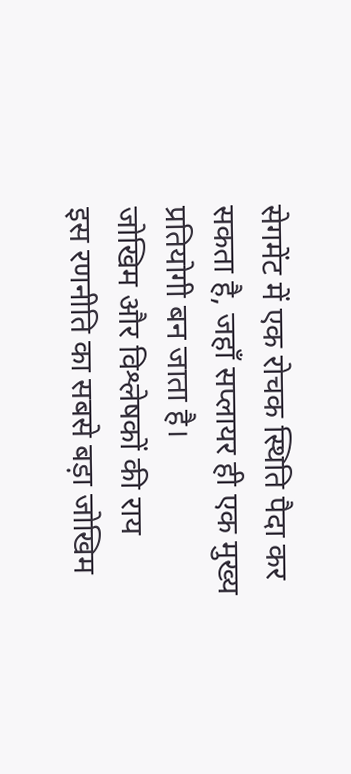सेगमेंट में एक रोचक स्थिति पैदा कर सकता है, जहाँ सप्लायर ही एक मुख्य प्रतियोगी बन जाता है।
जोखिम और विश्लेषकों की राय
इस रणनीति का सबसे बड़ा जोखिम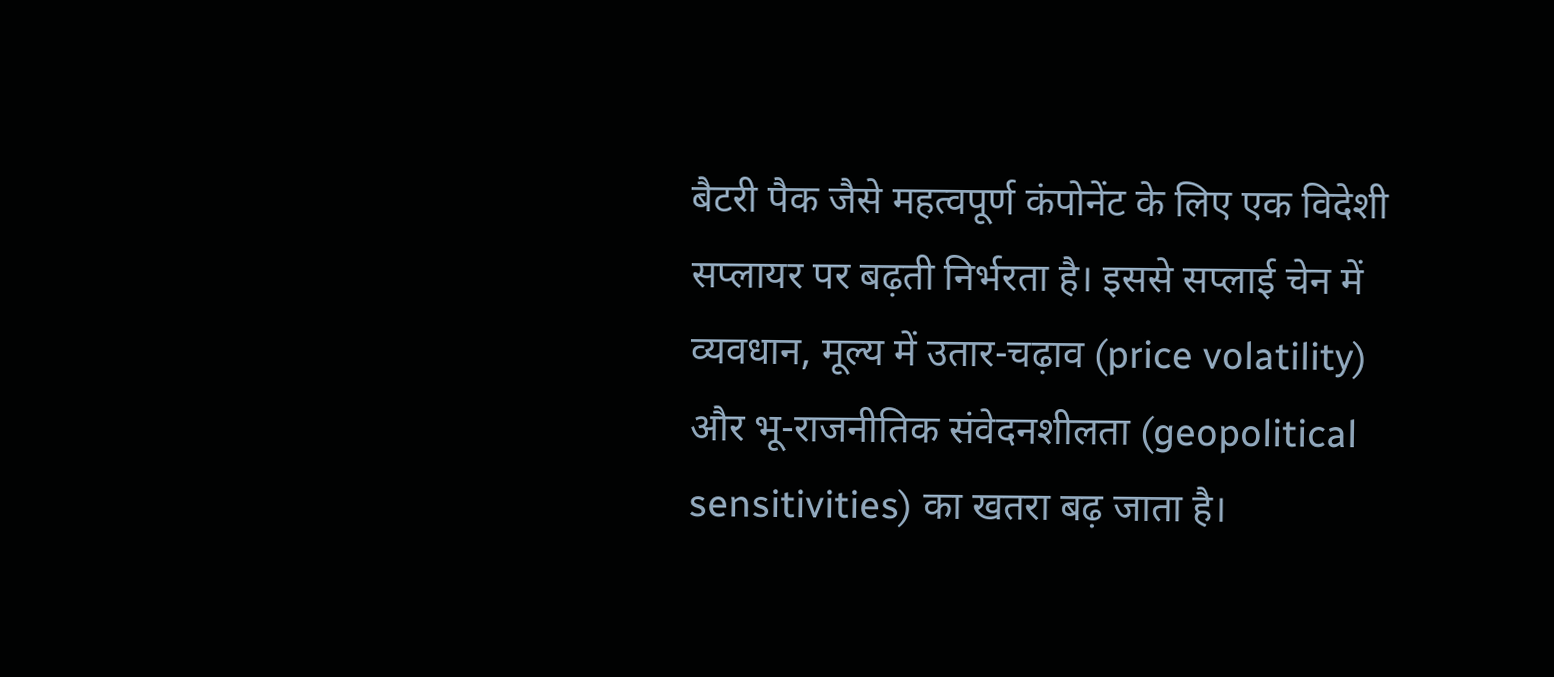बैटरी पैक जैसे महत्वपूर्ण कंपोनेंट के लिए एक विदेशी सप्लायर पर बढ़ती निर्भरता है। इससे सप्लाई चेन में व्यवधान, मूल्य में उतार-चढ़ाव (price volatility) और भू-राजनीतिक संवेदनशीलता (geopolitical sensitivities) का खतरा बढ़ जाता है।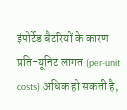इंपोर्टेड बैटरियों के कारण प्रति-यूनिट लागत (per-unit costs) अधिक हो सकती है,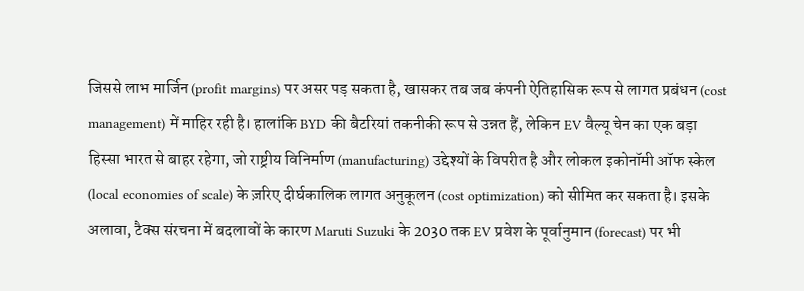जिससे लाभ मार्जिन (profit margins) पर असर पड़ सकता है, खासकर तब जब कंपनी ऐतिहासिक रूप से लागत प्रबंधन (cost management) में माहिर रही है। हालांकि BYD की बैटरियां तकनीकी रूप से उन्नत हैं, लेकिन EV वैल्यू चेन का एक बड़ा हिस्सा भारत से बाहर रहेगा, जो राष्ट्रीय विनिर्माण (manufacturing) उद्देश्यों के विपरीत है और लोकल इकोनॉमी ऑफ स्केल (local economies of scale) के ज़रिए दीर्घकालिक लागत अनुकूलन (cost optimization) को सीमित कर सकता है। इसके अलावा, टैक्स संरचना में बदलावों के कारण Maruti Suzuki के 2030 तक EV प्रवेश के पूर्वानुमान (forecast) पर भी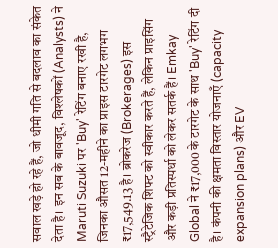सवाल खड़े हो रहे हैं, जो धीमी गति से बदलाव का संकेत देता है। इन सब के बावजूद, विश्लेषकों (Analysts) ने Maruti Suzuki पर 'Buy' रेटिंग बनाए रखी है, जिनका औसत 12-महीने का प्राइस टारगेट लगभग ₹17,549.13 है। ब्रोकरेज (Brokerages) इस स्ट्रैटेजिक शिफ्ट को स्वीकार करते हैं, लेकिन प्राइसिंग और कड़ी प्रतिस्पर्धा को लेकर सतर्क हैं। Emkay Global ने ₹17,000 के टारगेट के साथ 'Buy' रेटिंग दी है। कंपनी की क्षमता विस्तार योजनाएँ (capacity expansion plans) और EV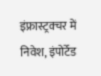इंफ्रास्ट्रक्चर में निवेश, इंपोर्टेड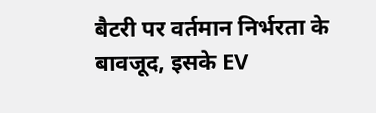बैटरी पर वर्तमान निर्भरता के बावजूद, इसके EV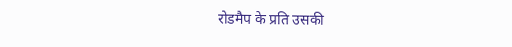रोडमैप के प्रति उसकी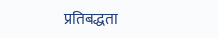प्रतिबद्धता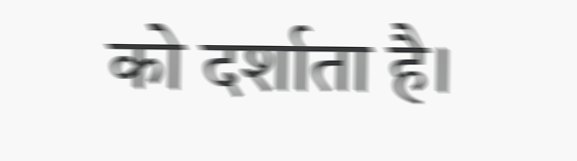को दर्शाता है।